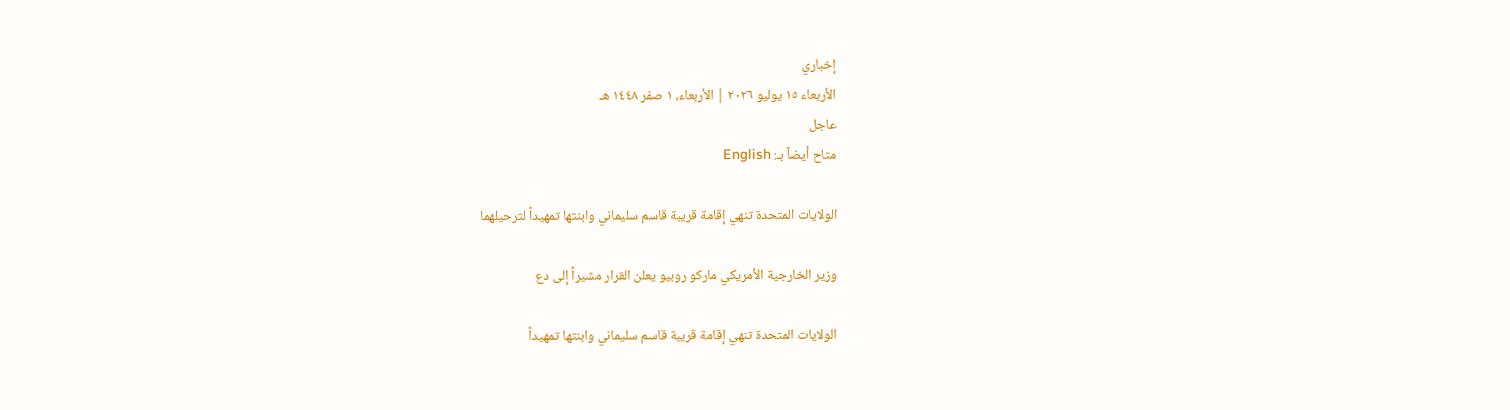إخباري
الأربعاء ١٥ يوليو ٢٠٢٦ | الأربعاء، ١ صفر ١٤٤٨ هـ
عاجل
متاح أيضاً بـ: English

الولايات المتحدة تنهي إقامة قريبة قاسم سليماني وابنتها تمهيداً لترحيلهما

وزير الخارجية الأمريكي ماركو روبيو يعلن القرار مشيراً إلى دع

الولايات المتحدة تنهي إقامة قريبة قاسم سليماني وابنتها تمهيداً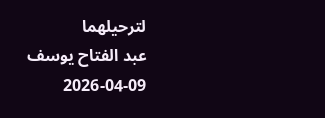لترحيلهما
عبد الفتاح يوسف
2026-04-09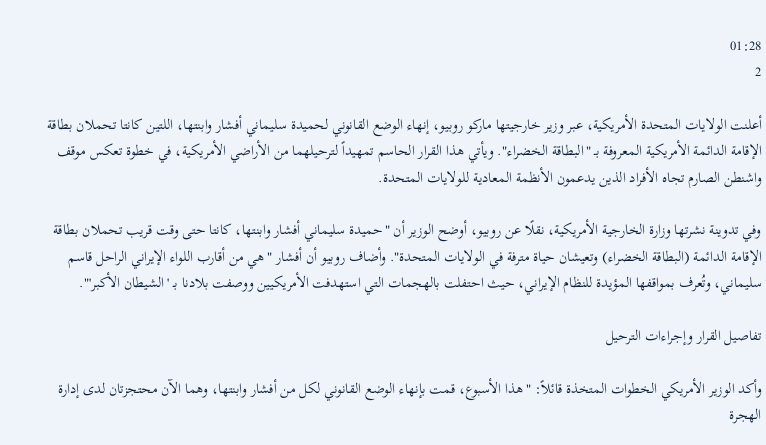01:28
2

أعلنت الولايات المتحدة الأمريكية، عبر وزير خارجيتها ماركو روبيو، إنهاء الوضع القانوني لحميدة سليماني أفشار وابنتها، اللتين كانتا تحملان بطاقة الإقامة الدائمة الأمريكية المعروفة بـ "البطاقة الخضراء". ويأتي هذا القرار الحاسم تمهيداً لترحيلهما من الأراضي الأمريكية، في خطوة تعكس موقف واشنطن الصارم تجاه الأفراد الذين يدعمون الأنظمة المعادية للولايات المتحدة.

وفي تدوينة نشرتها وزارة الخارجية الأمريكية، نقلًا عن روبيو، أوضح الوزير أن "حميدة سليماني أفشار وابنتها، كانتا حتى وقت قريب تحملان بطاقة الإقامة الدائمة (البطاقة الخضراء) وتعيشان حياة مترفة في الولايات المتحدة". وأضاف روبيو أن أفشار "هي من أقارب اللواء الإيراني الراحل قاسم سليماني، وتُعرف بمواقفها المؤيدة للنظام الإيراني، حيث احتفلت بالهجمات التي استهدفت الأمريكيين ووصفت بلادنا بـ 'الشيطان الأكبر'".

تفاصيل القرار وإجراءات الترحيل

وأكد الوزير الأمريكي الخطوات المتخذة قائلاً: "هذا الأسبوع، قمت بإنهاء الوضع القانوني لكل من أفشار وابنتها، وهما الآن محتجزتان لدى إدارة الهجرة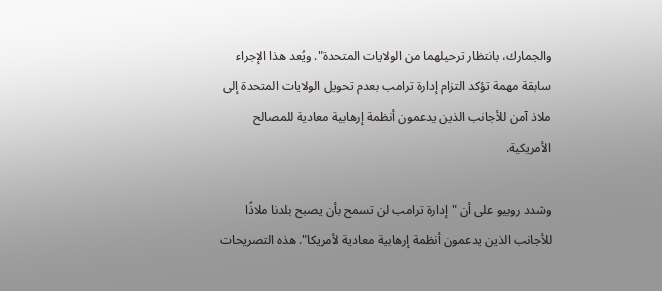والجمارك، بانتظار ترحيلهما من الولايات المتحدة". ويُعد هذا الإجراء سابقة مهمة تؤكد التزام إدارة ترامب بعدم تحويل الولايات المتحدة إلى ملاذ آمن للأجانب الذين يدعمون أنظمة إرهابية معادية للمصالح الأمريكية.

وشدد روبيو على أن "إدارة ترامب لن تسمح بأن يصبح بلدنا ملاذًا للأجانب الذين يدعمون أنظمة إرهابية معادية لأمريكا". هذه التصريحات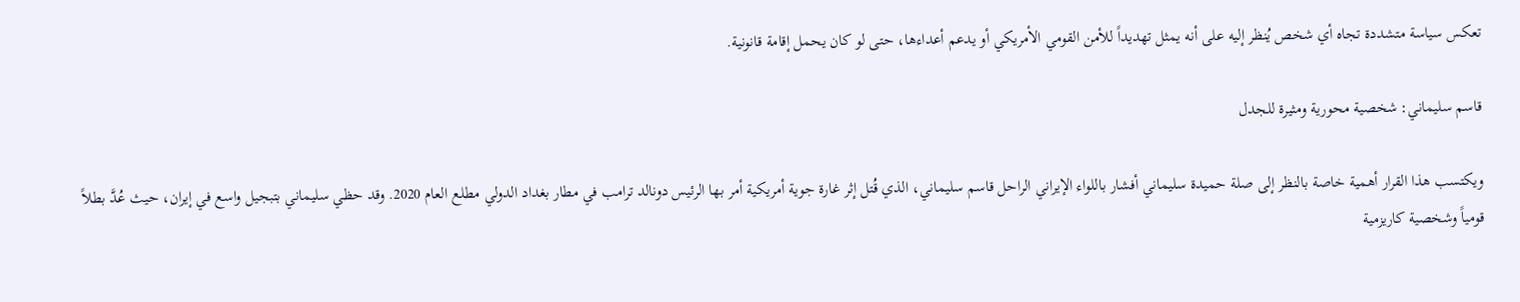تعكس سياسة متشددة تجاه أي شخص يُنظر إليه على أنه يمثل تهديداً للأمن القومي الأمريكي أو يدعم أعداءها، حتى لو كان يحمل إقامة قانونية.

قاسم سليماني: شخصية محورية ومثيرة للجدل

ويكتسب هذا القرار أهمية خاصة بالنظر إلى صلة حميدة سليماني أفشار باللواء الإيراني الراحل قاسم سليماني، الذي قُتل إثر غارة جوية أمريكية أمر بها الرئيس دونالد ترامب في مطار بغداد الدولي مطلع العام 2020. وقد حظي سليماني بتبجيل واسع في إيران، حيث عُدَّ بطلاً قومياً وشخصية كاريزمية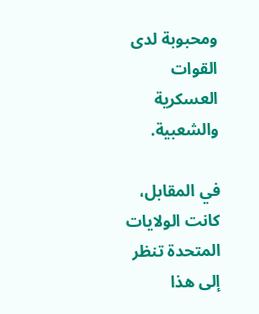ومحبوبة لدى القوات العسكرية والشعبية.

في المقابل، كانت الولايات المتحدة تنظر إلى هذا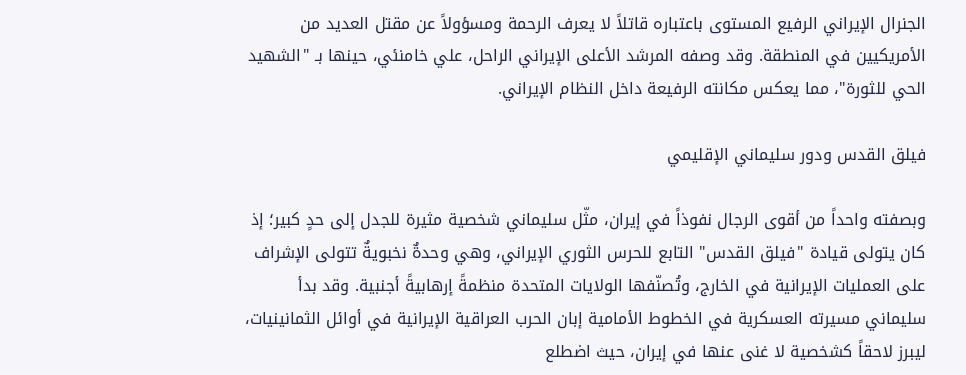الجنرال الإيراني الرفيع المستوى باعتباره قاتلاً لا يعرف الرحمة ومسؤولاً عن مقتل العديد من الأمريكيين في المنطقة. وقد وصفه المرشد الأعلى الإيراني الراحل، علي خامنئي، حينها بـ "الشهيد الحي للثورة"، مما يعكس مكانته الرفيعة داخل النظام الإيراني.

فيلق القدس ودور سليماني الإقليمي

وبصفته واحداً من أقوى الرجال نفوذاً في إيران، مثّل سليماني شخصية مثيرة للجدل إلى حدٍ كبير؛ إذ كان يتولى قيادة "فيلق القدس" التابع للحرس الثوري الإيراني، وهي وحدةٌ نخبويةٌ تتولى الإشراف على العمليات الإيرانية في الخارج، وتُصنّفها الولايات المتحدة منظمةً إرهابيةً أجنبية. وقد بدأ سليماني مسيرته العسكرية في الخطوط الأمامية إبان الحرب العراقية الإيرانية في أوائل الثمانينيات، ليبرز لاحقاً كشخصية لا غنى عنها في إيران، حيث اضطلع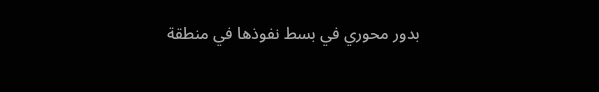بدور محوري في بسط نفوذها في منطقة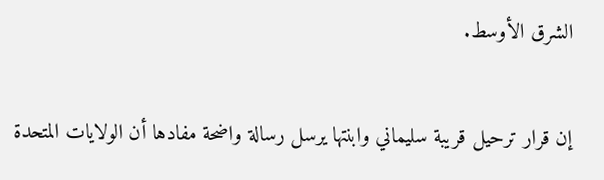الشرق الأوسط.

إن قرار ترحيل قريبة سليماني وابنتها يرسل رسالة واضحة مفادها أن الولايات المتحدة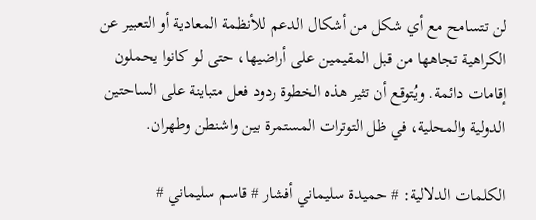لن تتسامح مع أي شكل من أشكال الدعم للأنظمة المعادية أو التعبير عن الكراهية تجاهها من قبل المقيمين على أراضيها، حتى لو كانوا يحملون إقامات دائمة. ويُتوقع أن تثير هذه الخطوة ردود فعل متباينة على الساحتين الدولية والمحلية، في ظل التوترات المستمرة بين واشنطن وطهران.

الكلمات الدلالية: # حميدة سليماني أفشار # قاسم سليماني #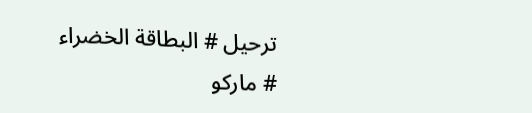ترحيل # البطاقة الخضراء # ماركو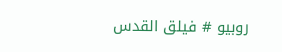روبيو # فيلق القدس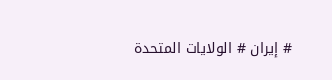# إيران # الولايات المتحدة